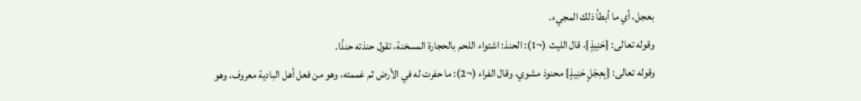بعجل، أي ما أبطأ ذلك المجيء.
وقوله تعالى: {حَنِيذٍ}، قال الليث (¬1): الحنذ: اشتواء اللحم بالحجارة المسخنة، تقول حنذته حنذًا.
وقوله تعالى: {بِعِجْلٍ حَنِيذٍ} محنوذ مشوي، وقال الفراء (¬2): ما حفرت له في الأرض ثم غممته، وهو من فعل أهل البادية معروف، وهو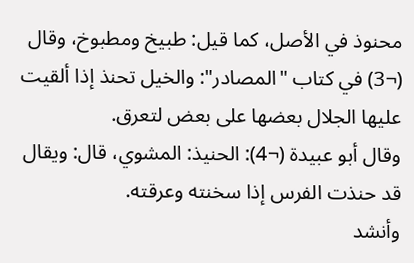محنوذ في الأصل، كما قيل: طبيخ ومطبوخ، وقال (¬3) في كتاب "المصادر": والخيل تحنذ إذا ألقيت عليها الجلال بعضها على بعض لتعرق.
وقال أبو عبيدة (¬4): الحنيذ: المشوي، قال: ويقال قد حنذت الفرس إذا سخنته وعرقته.
وأنشد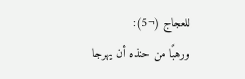للعجاج (¬5):
ورهبًا من حنذه أن يهرجا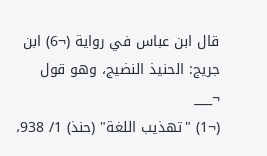قال ابن عباس في رواية (¬6) ابن جريج: الحنيذ النضيج، وهو قول
¬___
(¬1) "تهذيب اللغة" (حنذ) 1/ 938،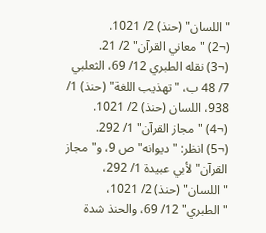"اللسان" (حنذ) 2/ 1021.
(¬2) "معاني القرآن" 2/ 21.
(¬3) نقله الطبري 12/ 69، الثعلبي 7/ 48 ب، "تهذيب اللغة" (حنذ) 1/ 938، اللسان (حنذ) 2/ 1021.
(¬4) "مجاز القرآن" 1/ 292.
(¬5) انظر: "ديوانه" ص 9، و"مجاز القرآن" لأبي عبيدة 1/ 292، "اللسان" (حنذ) 2/ 1021، "الطبري" 12/ 69، والحنذ شدة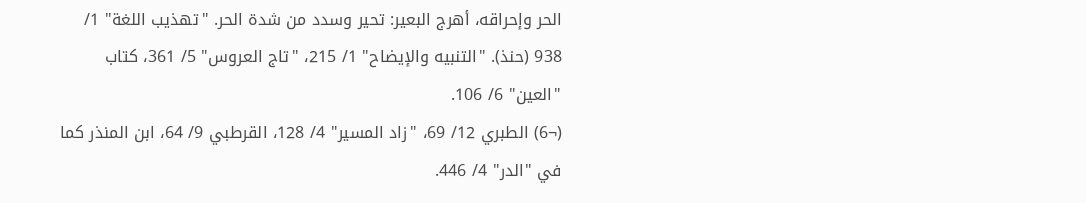الحر وإحراقه، أهرج البعير: تحير وسدد من شدة الحر. "تهذيب اللغة" 1/ 938 (حنذ). "التنبيه والإيضاح" 1/ 215، "تاج العروس" 5/ 361، كتاب "العين" 6/ 106.
(¬6) الطبري 12/ 69، "زاد المسير" 4/ 128، القرطبي 9/ 64، ابن المنذر كما في "الدر" 4/ 446.